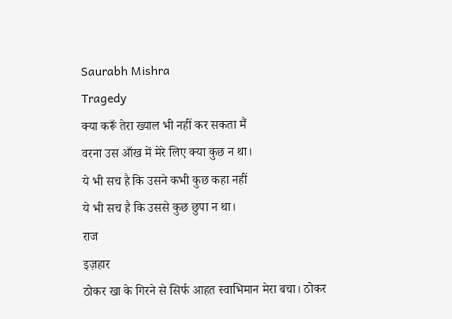Saurabh Mishra
Tragedy
क्या करूँ तेरा ख्याल भी नहीं कर सकता मैं
वरना उस आँख में मेरे लिए क्या कुछ न था।
ये भी सच है कि उसने कभी कुछ कहा नहीं
ये भी सच है कि उससे कुछ छुपा न था।
राज
इज़हार
ठोकर खा के गिरने से सिर्फ आहत स्वाभिमान मेरा बचा। ठोकर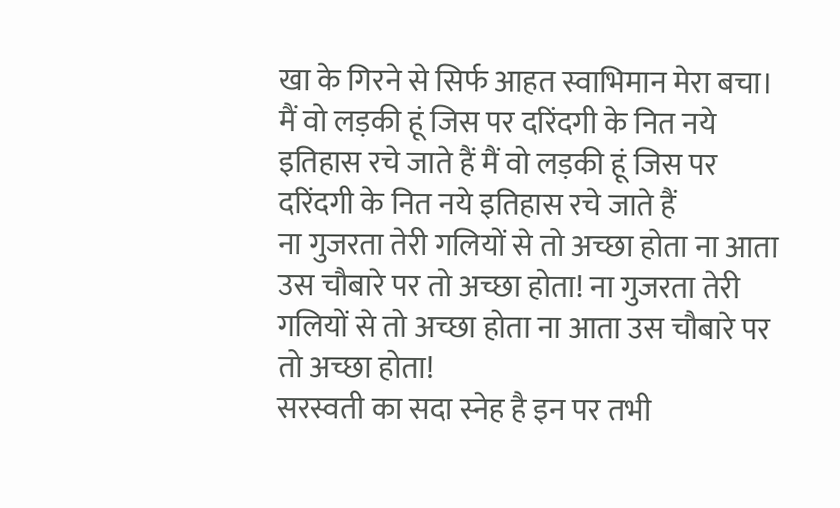खा के गिरने से सिर्फ आहत स्वाभिमान मेरा बचा।
मैं वो लड़की हूं जिस पर दरिंदगी के नित नये इतिहास रचे जाते हैं मैं वो लड़की हूं जिस पर दरिंदगी के नित नये इतिहास रचे जाते हैं
ना गुजरता तेरी गलियों से तो अच्छा होता ना आता उस चौबारे पर तो अच्छा होता! ना गुजरता तेरी गलियों से तो अच्छा होता ना आता उस चौबारे पर तो अच्छा होता!
सरस्वती का सदा स्नेह है इन पर तभी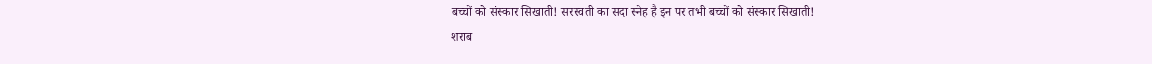बच्चों को संस्कार सिखाती! सरस्वती का सदा स्नेह है इन पर तभी बच्चों को संस्कार सिखाती!
शराब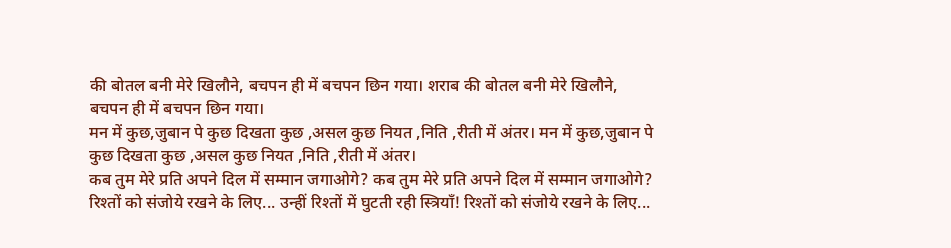की बोतल बनी मेरे खिलौने, बचपन ही में बचपन छिन गया। शराब की बोतल बनी मेरे खिलौने, बचपन ही में बचपन छिन गया।
मन में कुछ,जुबान पे कुछ दिखता कुछ ,असल कुछ नियत ,निति ,रीती में अंतर। मन में कुछ,जुबान पे कुछ दिखता कुछ ,असल कुछ नियत ,निति ,रीती में अंतर।
कब तुम मेरे प्रति अपने दिल में सम्मान जगाओगे? कब तुम मेरे प्रति अपने दिल में सम्मान जगाओगे?
रिश्तों को संजोये रखने के लिए... उन्हीं रिश्तों में घुटती रही स्त्रियाँ! रिश्तों को संजोये रखने के लिए...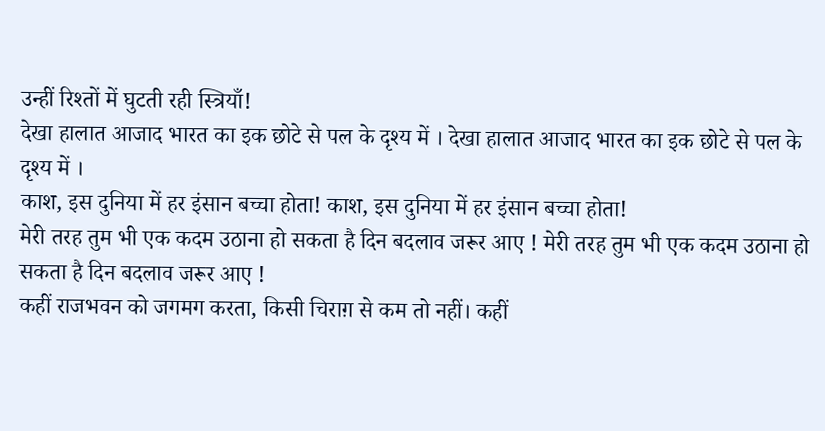उन्हीं रिश्तों में घुटती रही स्त्रियाँ!
देखा हालात आजाद भारत का इक छोटे से पल के दृश्य में । देखा हालात आजाद भारत का इक छोटे से पल के दृश्य में ।
काश, इस दुनिया में हर इंसान बच्चा होता! काश, इस दुनिया में हर इंसान बच्चा होता!
मेरी तरह तुम भी एक कदम उठाना हो सकता है दिन बदलाव जरूर आए ! मेरी तरह तुम भी एक कदम उठाना हो सकता है दिन बदलाव जरूर आए !
कहीं राजभवन को जगमग करता, किसी चिराग़ से कम तो नहीं। कहीं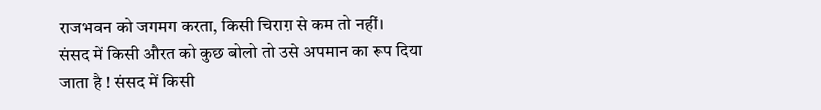राजभवन को जगमग करता, किसी चिराग़ से कम तो नहीं।
संसद में किसी औरत को कुछ बोलो तो उसे अपमान का रूप दिया जाता है ! संसद में किसी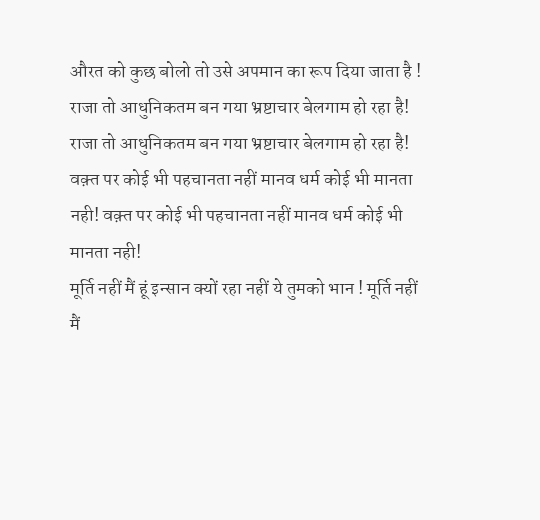औरत को कुछ बोलो तो उसे अपमान का रूप दिया जाता है !
राजा तो आधुनिकतम बन गया भ्रष्टाचार बेलगाम हो रहा है! राजा तो आधुनिकतम बन गया भ्रष्टाचार बेलगाम हो रहा है!
वक़्त पर कोई भी पहचानता नहीं मानव धर्म कोई भी मानता नही! वक़्त पर कोई भी पहचानता नहीं मानव धर्म कोई भी मानता नही!
मूर्ति नहीं मैं हूं इन्सान क्यों रहा नहीं ये तुमको भान ! मूर्ति नहीं मैं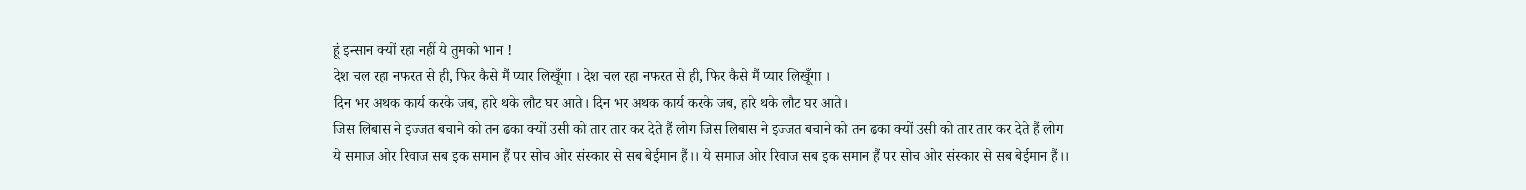हूं इन्सान क्यों रहा नहीं ये तुमको भान !
देश चल रहा नफरत से ही, फिर कैसे मैं प्यार लिखूँगा । देश चल रहा नफरत से ही, फिर कैसे मैं प्यार लिखूँगा ।
दिन भर अथक कार्य करके जब, हारे थके लौट घर आते। दिन भर अथक कार्य करके जब, हारे थके लौट घर आते।
जिस लिबास ने इज्जत बचाने को तन ढका क्यों उसी को तार तार कर देते हैं लोग जिस लिबास ने इज्जत बचाने को तन ढका क्यों उसी को तार तार कर देते हैं लोग
ये समाज ओर रिवाज सब इक समान हैं पर सोच ओर संस्कार से सब बेईमान हैं।। ये समाज ओर रिवाज सब इक समान हैं पर सोच ओर संस्कार से सब बेईमान हैं।।